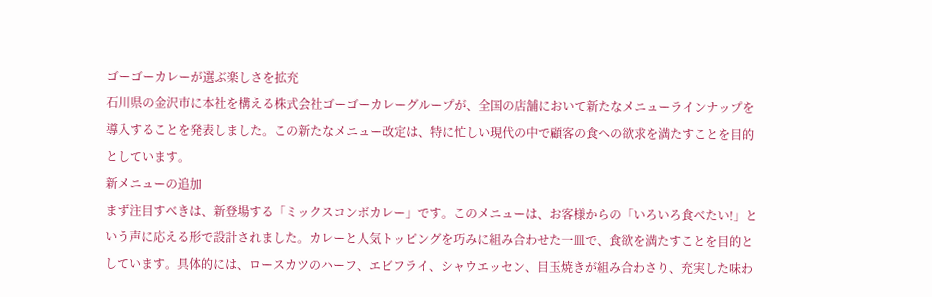ゴーゴーカレーが選ぶ楽しさを拡充
石川県の金沢市に本社を構える株式会社ゴーゴーカレーグループが、全国の店舗において新たなメニューラインナップを導入することを発表しました。この新たなメニュー改定は、特に忙しい現代の中で顧客の食への欲求を満たすことを目的としています。
新メニューの追加
まず注目すべきは、新登場する「ミックスコンボカレー」です。このメニューは、お客様からの「いろいろ食べたい!」という声に応える形で設計されました。カレーと人気トッピングを巧みに組み合わせた一皿で、食欲を満たすことを目的としています。具体的には、ロースカツのハーフ、エビフライ、シャウエッセン、目玉焼きが組み合わさり、充実した味わ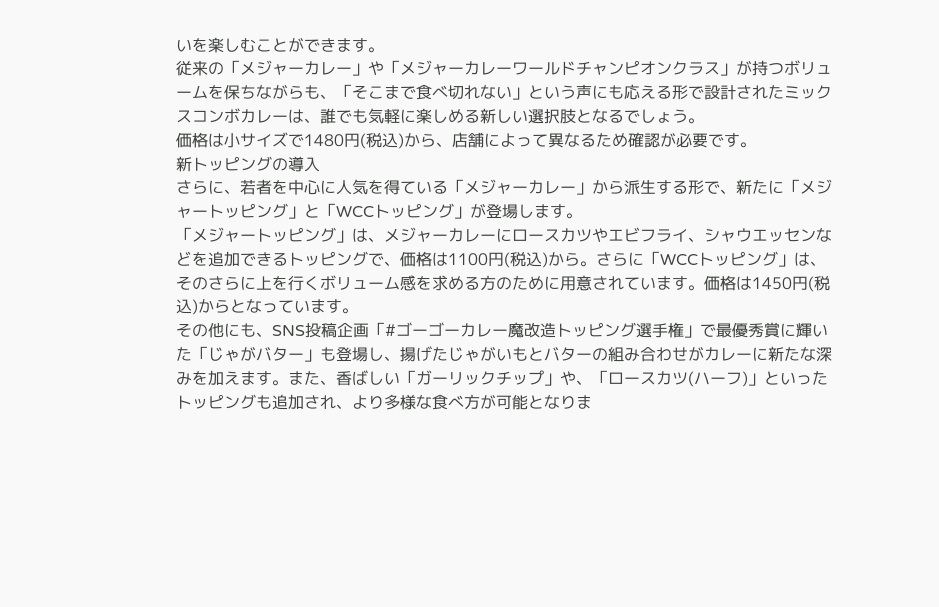いを楽しむことができます。
従来の「メジャーカレー」や「メジャーカレーワールドチャンピオンクラス」が持つボリュームを保ちながらも、「そこまで食べ切れない」という声にも応える形で設計されたミックスコンボカレーは、誰でも気軽に楽しめる新しい選択肢となるでしょう。
価格は小サイズで1480円(税込)から、店舗によって異なるため確認が必要です。
新トッピングの導入
さらに、若者を中心に人気を得ている「メジャーカレー」から派生する形で、新たに「メジャートッピング」と「WCCトッピング」が登場します。
「メジャートッピング」は、メジャーカレーにロースカツやエビフライ、シャウエッセンなどを追加できるトッピングで、価格は1100円(税込)から。さらに「WCCトッピング」は、そのさらに上を行くボリューム感を求める方のために用意されています。価格は1450円(税込)からとなっています。
その他にも、SNS投稿企画「#ゴーゴーカレー魔改造トッピング選手権」で最優秀賞に輝いた「じゃがバター」も登場し、揚げたじゃがいもとバターの組み合わせがカレーに新たな深みを加えます。また、香ばしい「ガーリックチップ」や、「ロースカツ(ハーフ)」といったトッピングも追加され、より多様な食べ方が可能となりま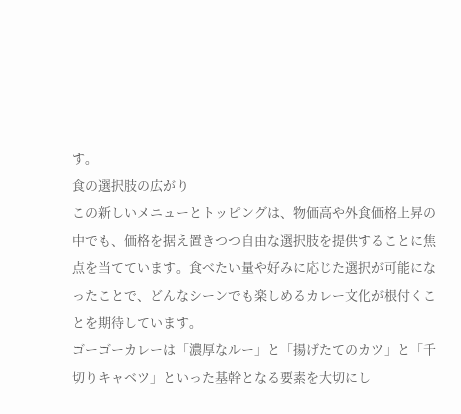す。
食の選択肢の広がり
この新しいメニューとトッピングは、物価高や外食価格上昇の中でも、価格を据え置きつつ自由な選択肢を提供することに焦点を当てています。食べたい量や好みに応じた選択が可能になったことで、どんなシーンでも楽しめるカレー文化が根付くことを期待しています。
ゴーゴーカレーは「濃厚なルー」と「揚げたてのカツ」と「千切りキャベツ」といった基幹となる要素を大切にし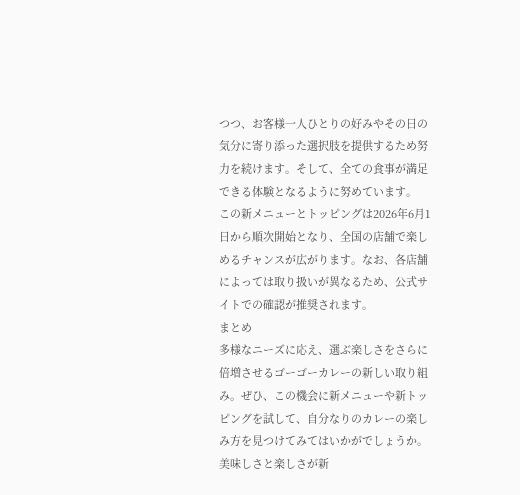つつ、お客様一人ひとりの好みやその日の気分に寄り添った選択肢を提供するため努力を続けます。そして、全ての食事が満足できる体験となるように努めています。
この新メニューとトッピングは2026年6月1日から順次開始となり、全国の店舗で楽しめるチャンスが広がります。なお、各店舗によっては取り扱いが異なるため、公式サイトでの確認が推奨されます。
まとめ
多様なニーズに応え、選ぶ楽しさをさらに倍増させるゴーゴーカレーの新しい取り組み。ぜひ、この機会に新メニューや新トッピングを試して、自分なりのカレーの楽しみ方を見つけてみてはいかがでしょうか。美味しさと楽しさが新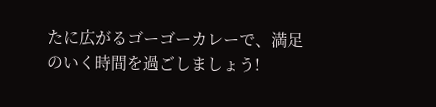たに広がるゴーゴーカレーで、満足のいく時間を過ごしましょう!